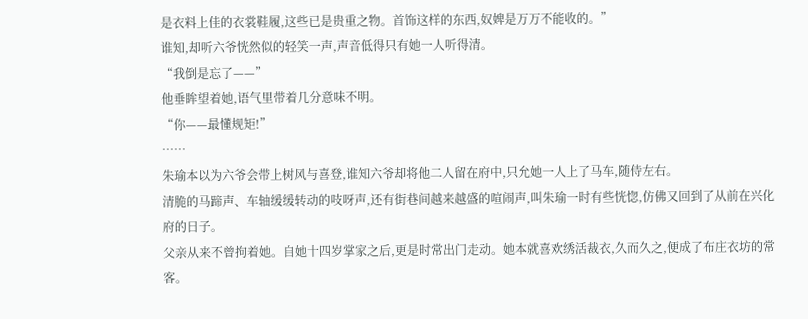是衣料上佳的衣裳鞋履,这些已是贵重之物。首饰这样的东西,奴婢是万万不能收的。”
谁知,却听六爷恍然似的轻笑一声,声音低得只有她一人听得清。
“我倒是忘了——”
他垂眸望着她,语气里带着几分意味不明。
“你——最懂规矩!”
……
朱瑜本以为六爷会带上树风与喜登,谁知六爷却将他二人留在府中,只允她一人上了马车,随侍左右。
清脆的马蹄声、车轴缓缓转动的吱呀声,还有街巷间越来越盛的喧闹声,叫朱瑜一时有些恍惚,仿佛又回到了从前在兴化府的日子。
父亲从来不曾拘着她。自她十四岁掌家之后,更是时常出门走动。她本就喜欢绣活裁衣,久而久之,便成了布庄衣坊的常客。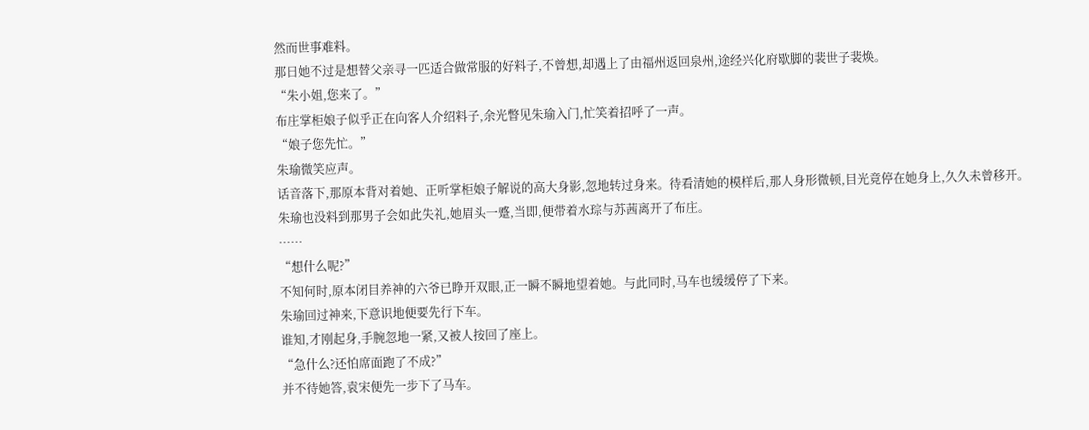然而世事难料。
那日她不过是想替父亲寻一匹适合做常服的好料子,不曾想,却遇上了由福州返回泉州,途经兴化府歇脚的裴世子裴焕。
“朱小姐,您来了。”
布庄掌柜娘子似乎正在向客人介绍料子,余光瞥见朱瑜入门,忙笑着招呼了一声。
“娘子您先忙。”
朱瑜微笑应声。
话音落下,那原本背对着她、正听掌柜娘子解说的高大身影,忽地转过身来。待看清她的模样后,那人身形微顿,目光竟停在她身上,久久未曾移开。
朱瑜也没料到那男子会如此失礼,她眉头一蹙,当即,便带着水琮与苏茜离开了布庄。
……
“想什么呢?”
不知何时,原本闭目养神的六爷已睁开双眼,正一瞬不瞬地望着她。与此同时,马车也缓缓停了下来。
朱瑜回过神来,下意识地便要先行下车。
谁知,才刚起身,手腕忽地一紧,又被人按回了座上。
“急什么?还怕席面跑了不成?”
并不待她答,袁宋便先一步下了马车。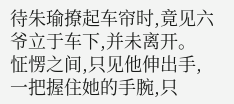待朱瑜撩起车帘时,竟见六爷立于车下,并未离开。
怔愣之间,只见他伸出手,一把握住她的手腕,只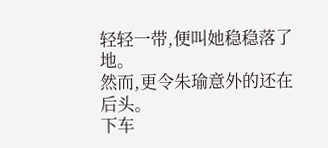轻轻一带,便叫她稳稳落了地。
然而,更令朱瑜意外的还在后头。
下车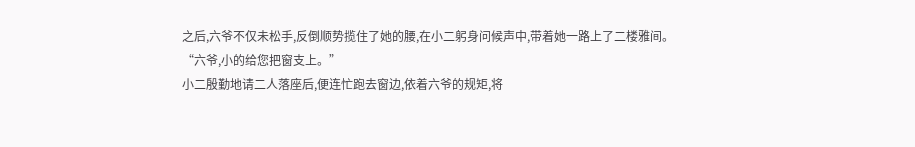之后,六爷不仅未松手,反倒顺势揽住了她的腰,在小二躬身问候声中,带着她一路上了二楼雅间。
“六爷,小的给您把窗支上。”
小二殷勤地请二人落座后,便连忙跑去窗边,依着六爷的规矩,将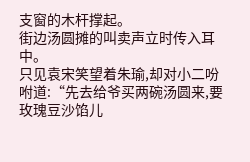支窗的木杆撑起。
街边汤圆摊的叫卖声立时传入耳中。
只见袁宋笑望着朱瑜,却对小二吩咐道:“先去给爷买两碗汤圆来,要玫瑰豆沙馅儿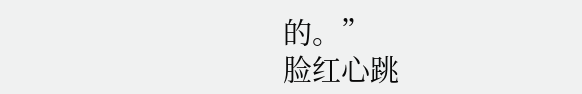的。”
脸红心跳